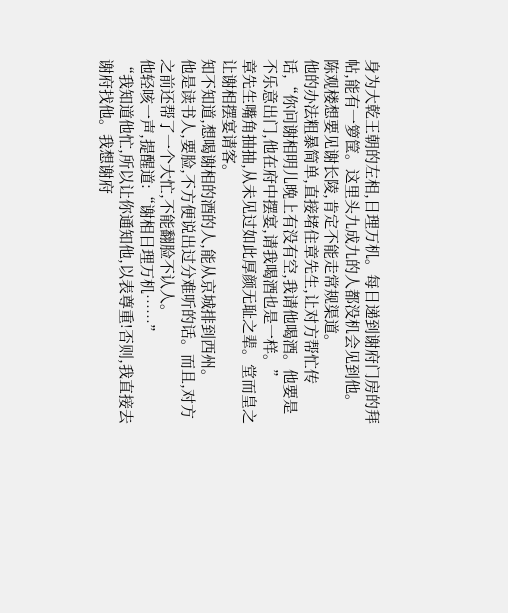身为大乾王朝的左相,日理万机。每日递到谢府门房的拜帖,能有一箩筐。这里头九成九的人都没机会见到他。
陈观楼想要见谢长陵,肯定不能走常规渠道。
他的办法粗暴简单,直接堵住章先生,让对方帮忙传话,“你问谢相明儿晚上有没有空,我请他喝酒。他要是不乐意出门,他在府中摆宴,请我喝酒也是一样。”
章先生嘴角抽抽,从未见过如此厚颜无耻之辈。堂而皇之让谢相摆宴请客。
知不知道,想喝谢相的酒的人,能从京城排到西州。
他是读书人,要脸,不方便说出过分难听的话。而且,对方之前还帮了一个大忙,不能翻脸不认人。
他轻咳一声,提醒道:“谢相日理万机……”
“我知道他忙,所以让你通知他,以表尊重!否则,我直接去谢府找他。我想谢府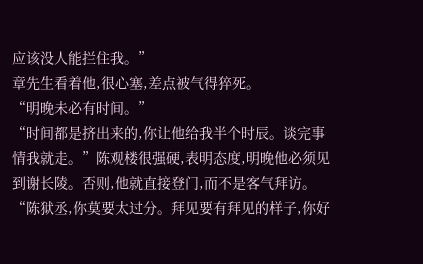应该没人能拦住我。”
章先生看着他,很心塞,差点被气得猝死。
“明晚未必有时间。”
“时间都是挤出来的,你让他给我半个时辰。谈完事情我就走。”陈观楼很强硬,表明态度,明晚他必须见到谢长陵。否则,他就直接登门,而不是客气拜访。
“陈狱丞,你莫要太过分。拜见要有拜见的样子,你好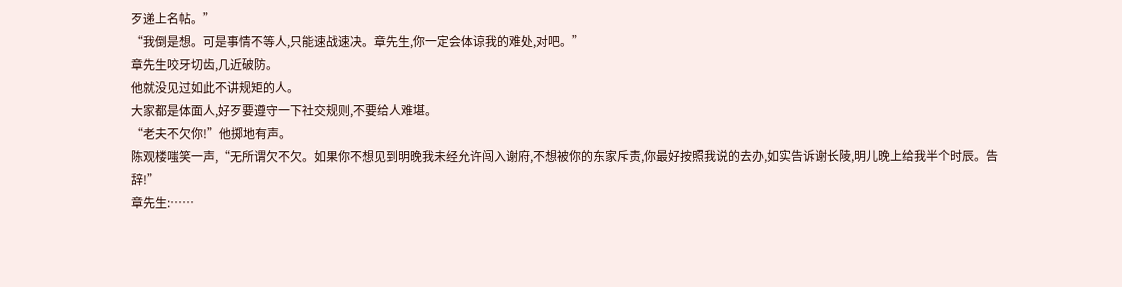歹递上名帖。”
“我倒是想。可是事情不等人,只能速战速决。章先生,你一定会体谅我的难处,对吧。”
章先生咬牙切齿,几近破防。
他就没见过如此不讲规矩的人。
大家都是体面人,好歹要遵守一下社交规则,不要给人难堪。
“老夫不欠你!”他掷地有声。
陈观楼嗤笑一声,“无所谓欠不欠。如果你不想见到明晚我未经允许闯入谢府,不想被你的东家斥责,你最好按照我说的去办,如实告诉谢长陵,明儿晚上给我半个时辰。告辞!”
章先生:……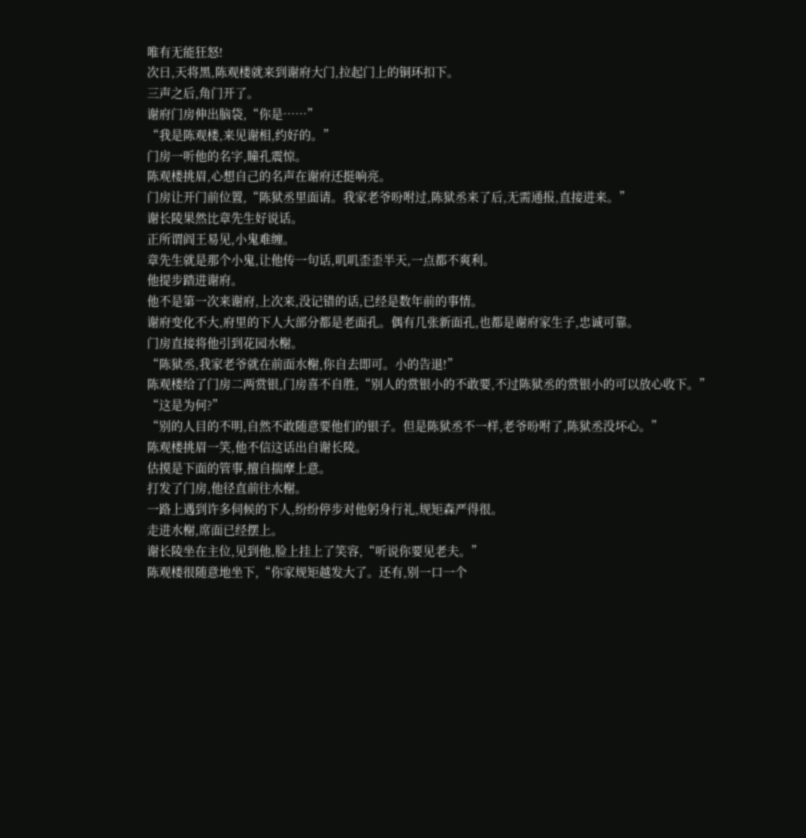唯有无能狂怒!
次日,天将黑,陈观楼就来到谢府大门,拉起门上的铜环扣下。
三声之后,角门开了。
谢府门房伸出脑袋,“你是……”
“我是陈观楼,来见谢相,约好的。”
门房一听他的名字,瞳孔震惊。
陈观楼挑眉,心想自己的名声在谢府还挺响亮。
门房让开门前位置,“陈狱丞里面请。我家老爷吩咐过,陈狱丞来了后,无需通报,直接进来。”
谢长陵果然比章先生好说话。
正所谓阎王易见,小鬼难缠。
章先生就是那个小鬼,让他传一句话,叽叽歪歪半天,一点都不爽利。
他提步踏进谢府。
他不是第一次来谢府,上次来,没记错的话,已经是数年前的事情。
谢府变化不大,府里的下人大部分都是老面孔。偶有几张新面孔,也都是谢府家生子,忠诚可靠。
门房直接将他引到花园水榭。
“陈狱丞,我家老爷就在前面水榭,你自去即可。小的告退!”
陈观楼给了门房二两赏银,门房喜不自胜,“别人的赏银小的不敢要,不过陈狱丞的赏银小的可以放心收下。”
“这是为何?”
“别的人目的不明,自然不敢随意要他们的银子。但是陈狱丞不一样,老爷吩咐了,陈狱丞没坏心。”
陈观楼挑眉一笑,他不信这话出自谢长陵。
估摸是下面的管事,擅自揣摩上意。
打发了门房,他径直前往水榭。
一路上遇到许多伺候的下人,纷纷停步对他躬身行礼,规矩森严得很。
走进水榭,席面已经摆上。
谢长陵坐在主位,见到他,脸上挂上了笑容,“听说你要见老夫。”
陈观楼很随意地坐下,“你家规矩越发大了。还有,别一口一个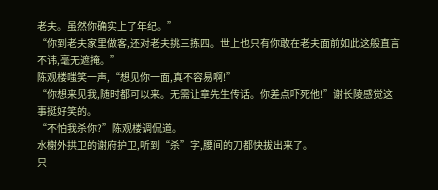老夫。虽然你确实上了年纪。”
“你到老夫家里做客,还对老夫挑三拣四。世上也只有你敢在老夫面前如此这般直言不讳,毫无遮掩。”
陈观楼嗤笑一声,“想见你一面,真不容易啊!”
“你想来见我,随时都可以来。无需让章先生传话。你差点吓死他!”谢长陵感觉这事挺好笑的。
“不怕我杀你?”陈观楼调侃道。
水榭外拱卫的谢府护卫,听到“杀”字,腰间的刀都快拔出来了。
只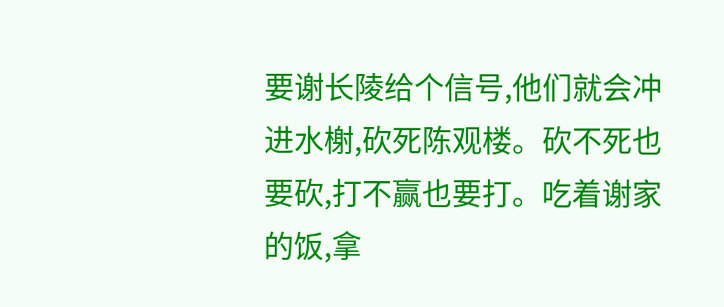要谢长陵给个信号,他们就会冲进水榭,砍死陈观楼。砍不死也要砍,打不赢也要打。吃着谢家的饭,拿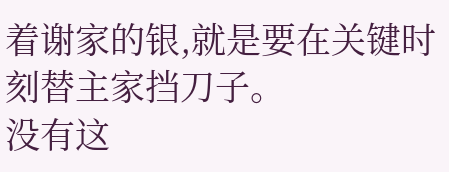着谢家的银,就是要在关键时刻替主家挡刀子。
没有这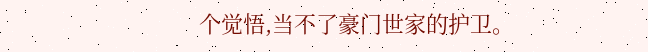个觉悟,当不了豪门世家的护卫。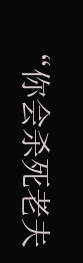“你会杀死老夫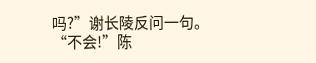吗?”谢长陵反问一句。
“不会!”陈